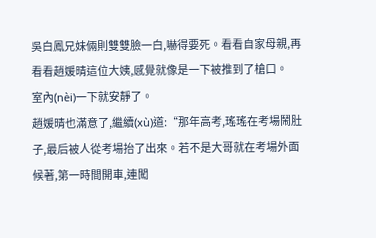吳白鳳兄妹倆則雙雙臉一白,嚇得要死。看看自家母親,再看看趙媛晴這位大姨,感覺就像是一下被推到了槍口。
室內(nèi)一下就安靜了。
趙媛晴也滿意了,繼續(xù)道:“那年高考,瑤瑤在考場鬧肚子,最后被人從考場抬了出來。若不是大哥就在考場外面候著,第一時間開車,連闖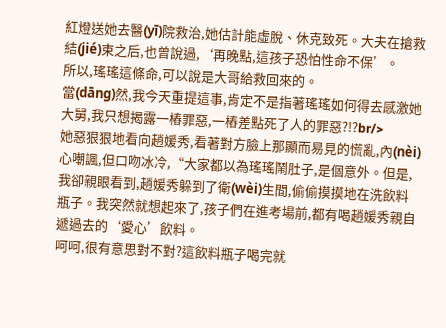紅燈送她去醫(yī)院救治,她估計能虛脫、休克致死。大夫在搶救結(jié)束之后,也曾說過,‘再晚點,這孩子恐怕性命不保’。
所以,瑤瑤這條命,可以說是大哥給救回來的。
當(dāng)然,我今天重提這事,肯定不是指著瑤瑤如何得去感激她大舅,我只想揭露一樁罪惡,一樁差點死了人的罪惡?!?br/>
她惡狠狠地看向趙媛秀,看著對方臉上那顯而易見的慌亂,內(nèi)心嘲諷,但口吻冰冷,“大家都以為瑤瑤鬧肚子,是個意外。但是,我卻親眼看到,趙媛秀躲到了衛(wèi)生間,偷偷摸摸地在洗飲料瓶子。我突然就想起來了,孩子們在進考場前,都有喝趙媛秀親自遞過去的‘愛心’飲料。
呵呵,很有意思對不對?這飲料瓶子喝完就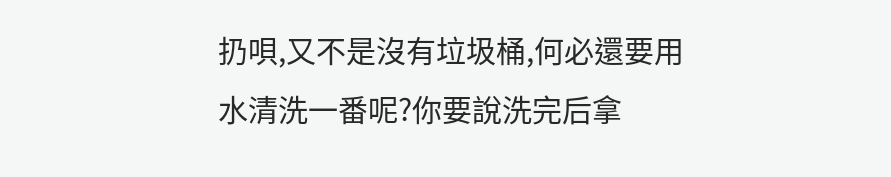扔唄,又不是沒有垃圾桶,何必還要用水清洗一番呢?你要說洗完后拿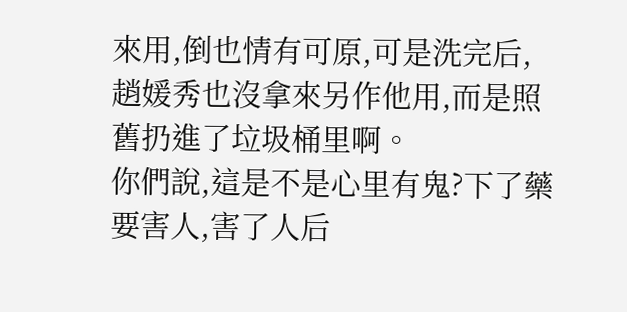來用,倒也情有可原,可是洗完后,趙媛秀也沒拿來另作他用,而是照舊扔進了垃圾桶里啊。
你們說,這是不是心里有鬼?下了藥要害人,害了人后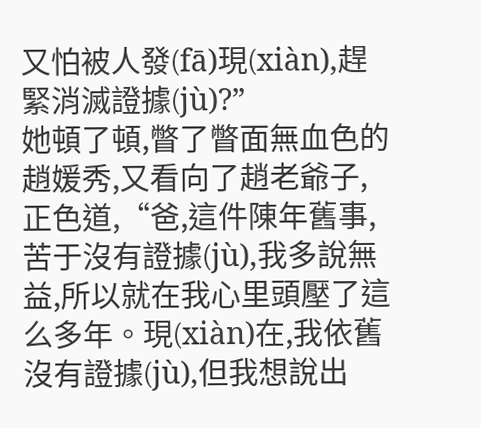又怕被人發(fā)現(xiàn),趕緊消滅證據(jù)?”
她頓了頓,瞥了瞥面無血色的趙媛秀,又看向了趙老爺子,正色道,“爸,這件陳年舊事,苦于沒有證據(jù),我多說無益,所以就在我心里頭壓了這么多年。現(xiàn)在,我依舊沒有證據(jù),但我想說出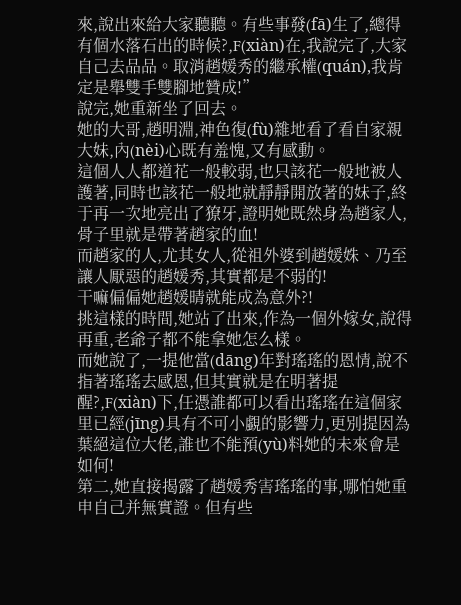來,說出來給大家聽聽。有些事發(fā)生了,總得有個水落石出的時候?,F(xiàn)在,我說完了,大家自己去品品。取消趙媛秀的繼承權(quán),我肯定是舉雙手雙腳地贊成!”
說完,她重新坐了回去。
她的大哥,趙明淵,神色復(fù)雜地看了看自家親大妹,內(nèi)心既有羞愧,又有感動。
這個人人都道花一般較弱,也只該花一般地被人護著,同時也該花一般地就靜靜開放著的妹子,終于再一次地亮出了獠牙,證明她既然身為趙家人,骨子里就是帶著趙家的血!
而趙家的人,尤其女人,從祖外婆到趙媛姝、乃至讓人厭惡的趙媛秀,其實都是不弱的!
干嘛偏偏她趙媛晴就能成為意外?!
挑這樣的時間,她站了出來,作為一個外嫁女,說得再重,老爺子都不能拿她怎么樣。
而她說了,一提他當(dāng)年對瑤瑤的恩情,說不指著瑤瑤去感恩,但其實就是在明著提醒?,F(xiàn)下,任憑誰都可以看出瑤瑤在這個家里已經(jīng)具有不可小覷的影響力,更別提因為葉絕這位大佬,誰也不能預(yù)料她的未來會是如何!
第二,她直接揭露了趙媛秀害瑤瑤的事,哪怕她重申自己并無實證。但有些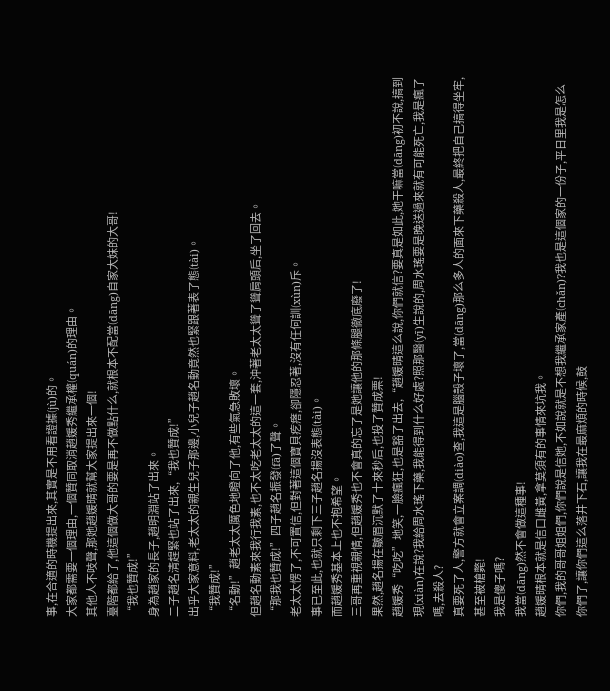事,在合適的時機提出來,其實是不用看證據(jù)的。
大家都需要一個理由,一個贊同取消趙媛秀繼承權(quán)的理由。
其他人不吱聲,那她趙媛晴就幫大家提出來一個!
臺階都給了,他這個做大哥的要是再不做點什么,就根本不配當(dāng)自家大妹的大哥!
“我也贊成!”
身為趙家的長子,趙明淵站了出來。
二子趙名清趕緊也站了出來,“我也贊成!”
出乎大家意料,老太太的親生兒子那邊,小兒子趙名動竟然也緊跟著表了態(tài)。
“我贊成!”
“名動!”趙老太太厲色地瞪向了他,有些氣急敗壞。
但趙名動素來我行我素,也不太吃老太太的這一套,沖著老太太聳了聳肩頭后,坐了回去。
“那我也贊成!”四子趙名振發(fā)了聲。
老太太愣了,不可置信,但對著這個寶貝疙瘩,卻隱忍著,沒有任何訓(xùn)斥。
事已至此,也就只剩下三子趙名揚沒表態(tài)。
而趙媛秀基本上也不抱希望。
三哥再重視親情,但趙媛秀也不會真的忘了是她讓他的那條腿徹底廢了!
果然,趙名揚在皺眉沉默了十來秒后,也投了贊成票!
趙媛秀“吃吃”地笑,一臉瘋狂,也是豁了出去,“趙媛晴這么說,你們就信?要真是如此,她干嘛當(dāng)初不說,搞到現(xiàn)在說?我給周水瑤下藥,我能得到什么好處?照那醫(yī)生說的,周水瑤要是晚送過來就有可能死亡,我是瘋了嗎,去殺人?
真要死了人,警方就會立案調(diào)查,我這是腦殼子壞了,當(dāng)那么多人的面來下藥殺人,最終把自己搞得坐牢,甚至被槍斃!
我是傻子嗎?
我當(dāng)然不會做這種事!
趙媛晴根本就是信口雌黃,拿莫須有的事情來坑我。
你們,我的哥哥姐姐們,你們說是信她,不如說就是不想我繼承家產(chǎn)?我也是這個家的一份子,平日里我是怎么你們了,讓你們這么落井下石,讓我在最麻煩的時候,鼓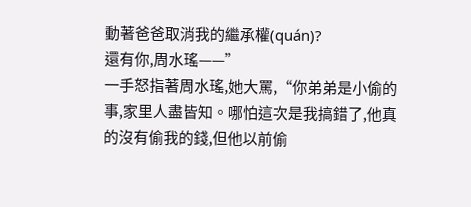動著爸爸取消我的繼承權(quán)?
還有你,周水瑤——”
一手怒指著周水瑤,她大罵,“你弟弟是小偷的事,家里人盡皆知。哪怕這次是我搞錯了,他真的沒有偷我的錢,但他以前偷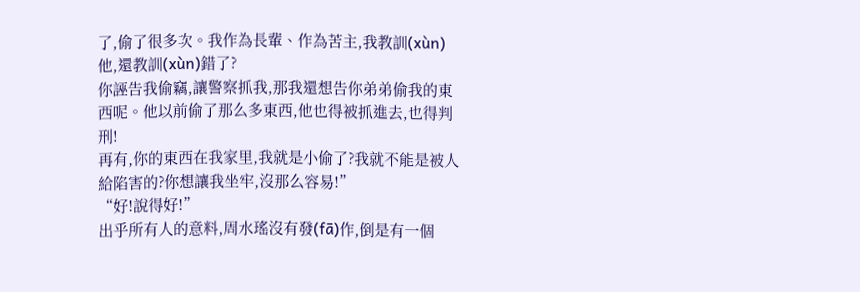了,偷了很多次。我作為長輩、作為苦主,我教訓(xùn)他,還教訓(xùn)錯了?
你誣告我偷竊,讓警察抓我,那我還想告你弟弟偷我的東西呢。他以前偷了那么多東西,他也得被抓進去,也得判刑!
再有,你的東西在我家里,我就是小偷了?我就不能是被人給陷害的?你想讓我坐牢,沒那么容易!”
“好!說得好!”
出乎所有人的意料,周水瑤沒有發(fā)作,倒是有一個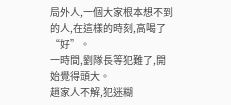局外人,一個大家根本想不到的人,在這樣的時刻,高喝了“好”。
一時間,劉隊長等犯難了,開始覺得頭大。
趙家人不解,犯迷糊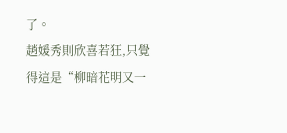了。
趙媛秀則欣喜若狂,只覺得這是“柳暗花明又一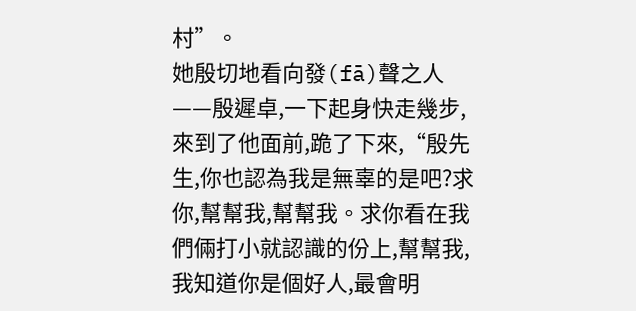村”。
她殷切地看向發(fā)聲之人——殷遲卓,一下起身快走幾步,來到了他面前,跪了下來,“殷先生,你也認為我是無辜的是吧?求你,幫幫我,幫幫我。求你看在我們倆打小就認識的份上,幫幫我,我知道你是個好人,最會明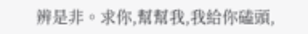辨是非。求你,幫幫我,我給你磕頭,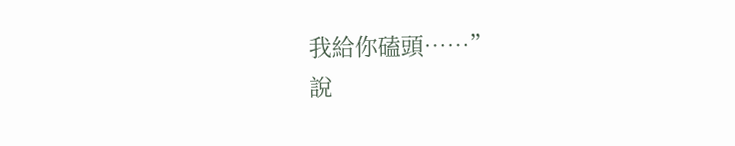我給你磕頭……”
說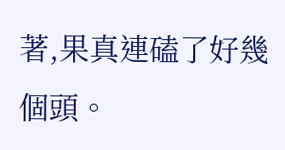著,果真連磕了好幾個頭。